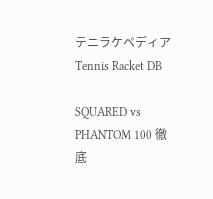テニラケペディアTennis Racket DB

SQUARED vs PHANTOM 100 徹底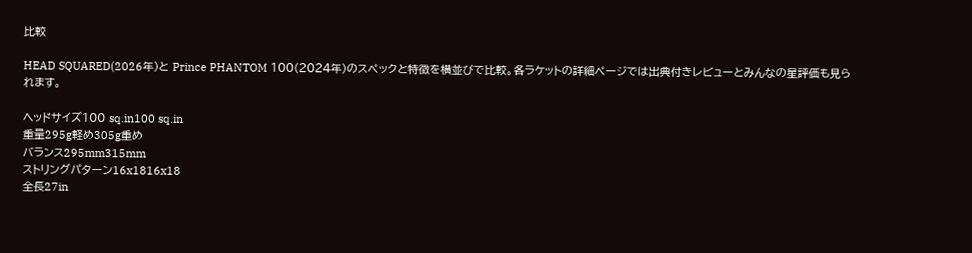比較

HEAD SQUARED(2026年)と Prince PHANTOM 100(2024年)のスペックと特徴を横並びで比較。各ラケットの詳細ページでは出典付きレビューとみんなの星評価も見られます。

ヘッドサイズ100 sq.in100 sq.in
重量295g軽め305g重め
バランス295mm315mm
ストリングパターン16x1816x18
全長27in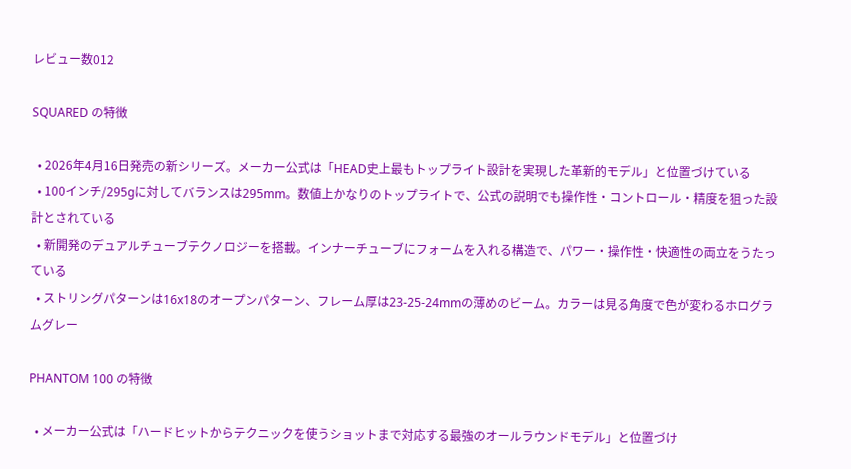レビュー数012

SQUARED の特徴

  • 2026年4月16日発売の新シリーズ。メーカー公式は「HEAD史上最もトップライト設計を実現した革新的モデル」と位置づけている
  • 100インチ/295gに対してバランスは295mm。数値上かなりのトップライトで、公式の説明でも操作性・コントロール・精度を狙った設計とされている
  • 新開発のデュアルチューブテクノロジーを搭載。インナーチューブにフォームを入れる構造で、パワー・操作性・快適性の両立をうたっている
  • ストリングパターンは16x18のオープンパターン、フレーム厚は23-25-24mmの薄めのビーム。カラーは見る角度で色が変わるホログラムグレー

PHANTOM 100 の特徴

  • メーカー公式は「ハードヒットからテクニックを使うショットまで対応する最強のオールラウンドモデル」と位置づけ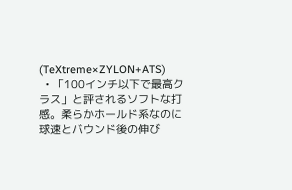(TeXtreme×ZYLON+ATS)
  • 「100インチ以下で最高クラス」と評されるソフトな打感。柔らかホールド系なのに球速とバウンド後の伸び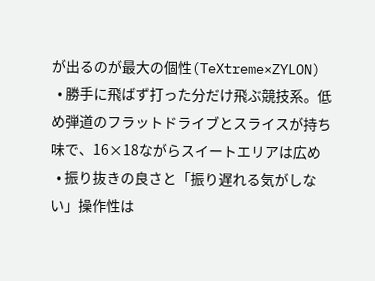が出るのが最大の個性(TeXtreme×ZYLON)
  • 勝手に飛ばず打った分だけ飛ぶ競技系。低め弾道のフラットドライブとスライスが持ち味で、16×18ながらスイートエリアは広め
  • 振り抜きの良さと「振り遅れる気がしない」操作性は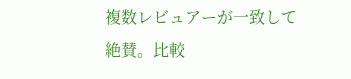複数レビュアーが一致して絶賛。比較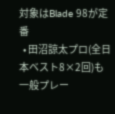対象はBlade 98が定番
  • 田沼諒太プロ(全日本ベスト8×2回)も一般プレー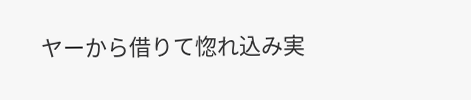ヤーから借りて惚れ込み実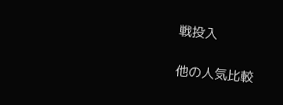戦投入

他の人気比較